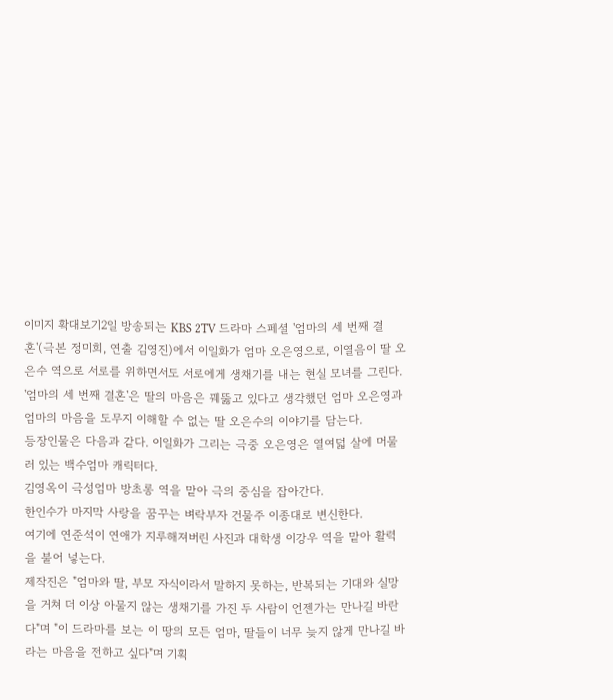이미지 확대보기2일 방송되는 KBS 2TV 드라마 스페셜 '엄마의 세 번째 결혼'(극본 정미희, 연출 김영진)에서 이일화가 엄마 오은영으로, 이열음이 딸 오은수 역으로 서로를 위하면서도 서로에게 생채기를 내는 현실 모녀를 그린다.
'엄마의 세 번째 결혼'은 딸의 마음은 꿰뚫고 있다고 생각했던 엄마 오은영과 엄마의 마음을 도무지 이해할 수 없는 딸 오은수의 이야기를 담는다.
등장인물은 다음과 같다. 이일화가 그리는 극중 오은영은 열여덟 살에 머물러 있는 백수엄마 캐릭터다.
김영옥이 극성엄마 방초롱 역을 맡아 극의 중심을 잡아간다.
한인수가 마지막 사랑을 꿈꾸는 벼락부자 건물주 이종대로 변신한다.
여기에 연준석이 연애가 지루해져버린 사진과 대학생 이강우 역을 맡아 활력을 불어 넣는다.
제작진은 "엄마와 딸, 부모 자식이라서 말하지 못하는, 반복되는 기대와 실망을 거쳐 더 이상 아물지 않는 생채기를 가진 두 사람이 언젠가는 만나길 바란다"며 "이 드라마를 보는 이 땅의 모든 엄마, 딸들이 너무 늦지 않게 만나길 바라는 마음을 전하고 싶다"며 기획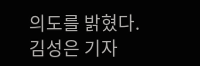의도를 밝혔다.
김성은 기자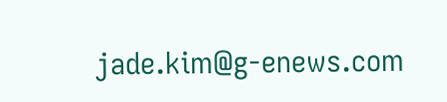jade.kim@g-enews.com